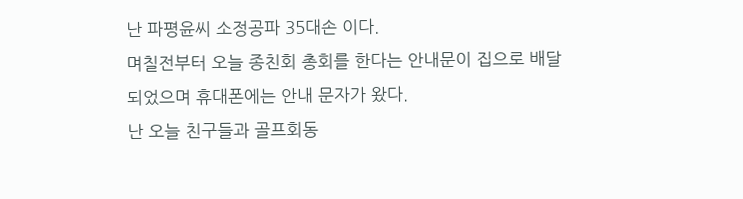난 파평윤씨 소정공파 35대손 이다.
며칠전부터 오늘 종친회 총회를 한다는 안내문이 집으로 배달
되었으며 휴대폰에는 안내 문자가 왔다.
난 오늘 친구들과 골프회동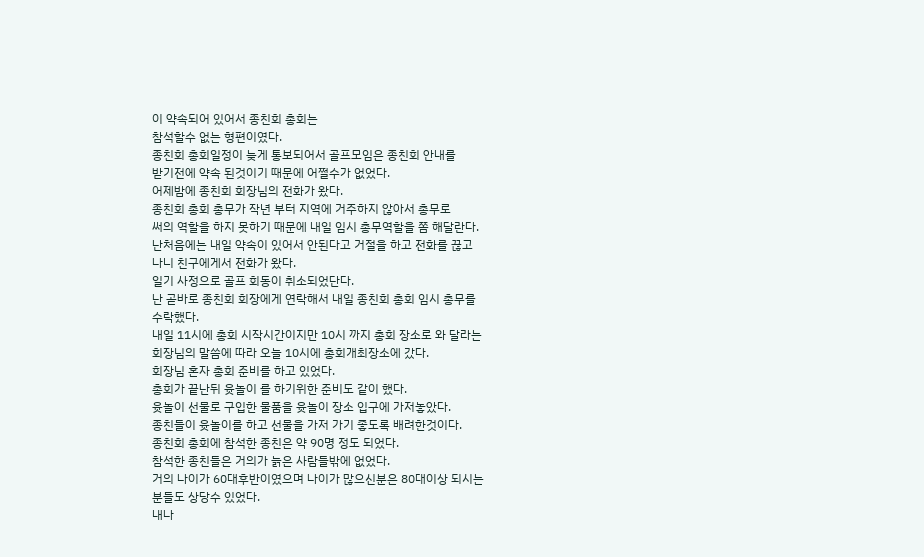이 약속되어 있어서 종친회 총회는
참석할수 없는 형편이였다.
종친회 총회일정이 늦게 통보되어서 골프모임은 종친회 안내를
받기전에 약속 된것이기 때문에 어쩔수가 없었다.
어제밤에 종친회 회장님의 전화가 왔다.
종친회 총회 총무가 작년 부터 지역에 거주하지 않아서 총무로
써의 역할을 하지 못하기 때문에 내일 임시 총무역할을 쫌 해달란다.
난처음에는 내일 약속이 있어서 안된다고 거절을 하고 전화를 끊고
나니 친구에게서 전화가 왔다.
일기 사정으로 골프 회동이 취소되었단다.
난 곧바로 종친회 회장에게 연락해서 내일 종친회 총회 임시 총무를
수락했다.
내일 11시에 총회 시작시간이지만 10시 까지 총회 장소로 와 달라는
회장님의 말씀에 따라 오늘 10시에 총회개최장소에 갔다.
회장님 혼자 총회 준비를 하고 있었다.
총회가 끝난뒤 윳놀이 를 하기위한 준비도 같이 했다.
윳놀이 선물로 구입한 물품을 윳놀이 장소 입구에 가저놓았다.
종친들이 윳놀이를 하고 선물을 가저 가기 좋도록 배려한것이다.
종친회 총회에 참석한 종친은 약 90명 정도 되었다.
참석한 종친들은 거의가 늙은 사람들밖에 없었다.
거의 나이가 60대후반이였으며 나이가 많으신분은 80대이상 되시는
분들도 상당수 있었다.
내나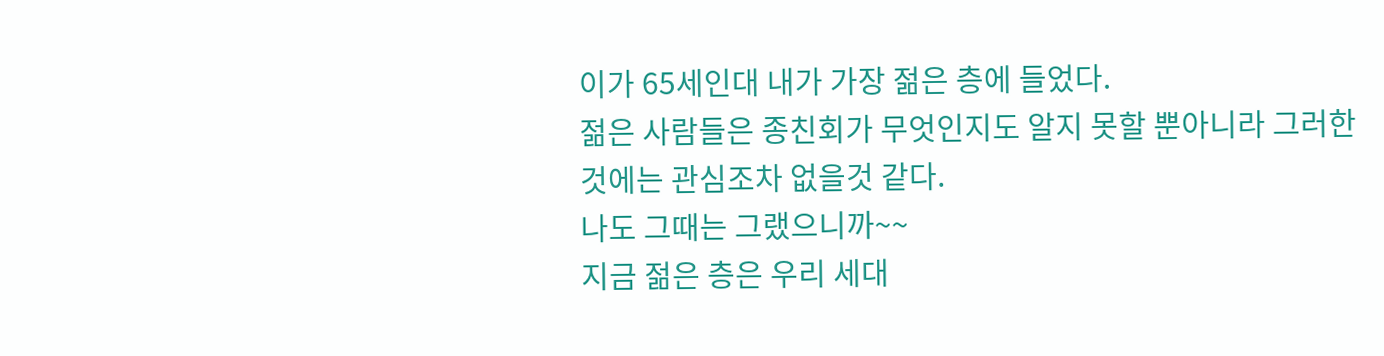이가 65세인대 내가 가장 젊은 층에 들었다.
젊은 사람들은 종친회가 무엇인지도 알지 못할 뿐아니라 그러한
것에는 관심조차 없을것 같다.
나도 그때는 그랬으니까~~
지금 젊은 층은 우리 세대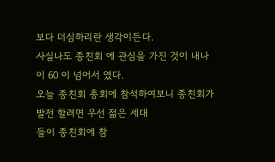보다 더심하리란 생각이든다.
사실나도 종친회 에 관심을 가진 것이 내나이 60 이 넘어서 였다.
오늘 종친회 총회에 참석하여보니 종친회가 발전 할려면 우선 젊은 세대
들이 종친회에 참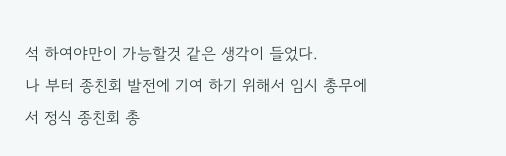석 하여야만이 가능할것 같은 생각이 들었다.
나 부터 종친회 발전에 기여 하기 위해서 임시 총무에서 정식 종친회 총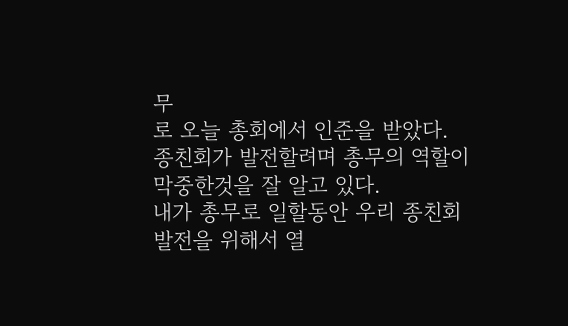무
로 오늘 총회에서 인준을 받았다.
종친회가 발전할려며 총무의 역할이 막중한것을 잘 알고 있다.
내가 총무로 일할동안 우리 종친회 발전을 위해서 열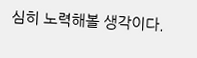심히 노력해볼 생각이다.